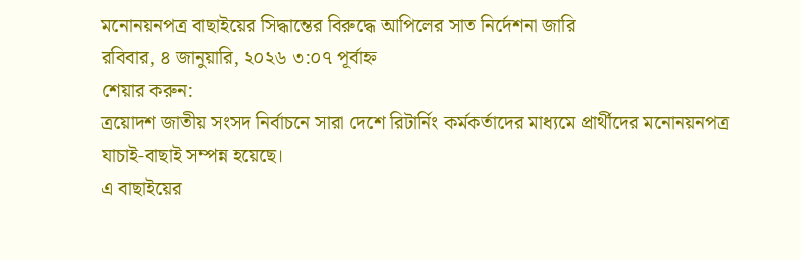মনোনয়নপত্র বাছাইয়ের সিদ্ধান্তের বিরুদ্ধে আপিলের সাত নির্দেশনা জারি
রবিবার, ৪ জানুয়ারি, ২০২৬ ৩:০৭ পূর্বাহ্ন
শেয়ার করুন:
ত্রয়োদশ জাতীয় সংসদ নির্বাচনে সারা দেশে রিটার্নিং কর্মকর্তাদের মাধ্যমে প্রার্থীদের মনোনয়নপত্র যাচাই-বাছাই সম্পন্ন হয়েছে।
এ বাছাইয়ের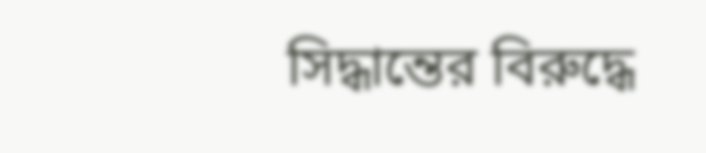সিদ্ধান্তের বিরুদ্ধে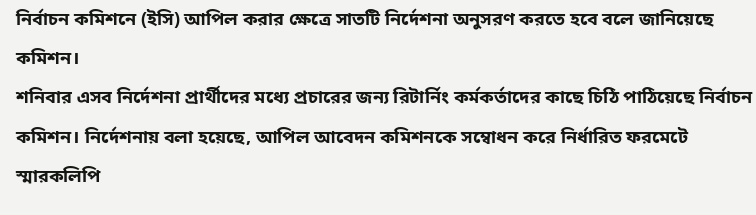নির্বাচন কমিশনে (ইসি) আপিল করার ক্ষেত্রে সাতটি নির্দেশনা অনুসরণ করতে হবে বলে জানিয়েছে কমিশন।
শনিবার এসব নির্দেশনা প্রার্থীদের মধ্যে প্রচারের জন্য রিটার্নিং কর্মকর্তাদের কাছে চিঠি পাঠিয়েছে নির্বাচন কমিশন। নির্দেশনায় বলা হয়েছে, আপিল আবেদন কমিশনকে সম্বোধন করে নির্ধারিত ফরমেটে স্মারকলিপি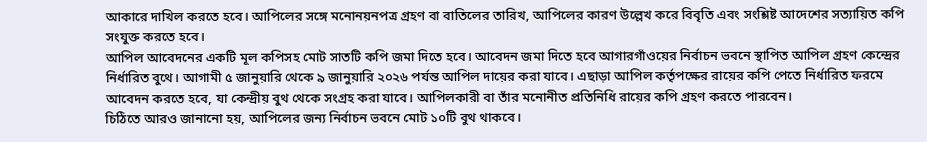আকারে দাখিল করতে হবে। আপিলের সঙ্গে মনোনয়নপত্র গ্রহণ বা বাতিলের তারিখ, আপিলের কারণ উল্লেখ করে বিবৃতি এবং সংশ্লিষ্ট আদেশের সত্যায়িত কপি সংযুক্ত করতে হবে।
আপিল আবেদনের একটি মূল কপিসহ মোট সাতটি কপি জমা দিতে হবে। আবেদন জমা দিতে হবে আগারগাঁওয়ের নির্বাচন ভবনে স্থাপিত আপিল গ্রহণ কেন্দ্রের নির্ধারিত বুথে। আগামী ৫ জানুয়ারি থেকে ৯ জানুয়ারি ২০২৬ পর্যন্ত আপিল দায়ের করা যাবে। এছাড়া আপিল কর্তৃপক্ষের রায়ের কপি পেতে নির্ধারিত ফরমে আবেদন করতে হবে, যা কেন্দ্রীয় বুথ থেকে সংগ্রহ করা যাবে। আপিলকারী বা তাঁর মনোনীত প্রতিনিধি রায়ের কপি গ্রহণ করতে পারবেন।
চিঠিতে আরও জানানো হয়, আপিলের জন্য নির্বাচন ভবনে মোট ১০টি বুথ থাকবে।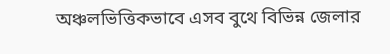অঞ্চলভিত্তিকভাবে এসব বুথে বিভিন্ন জেলার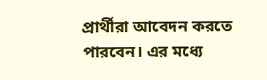প্রার্থীরা আবেদন করতে পারবেন। এর মধ্যে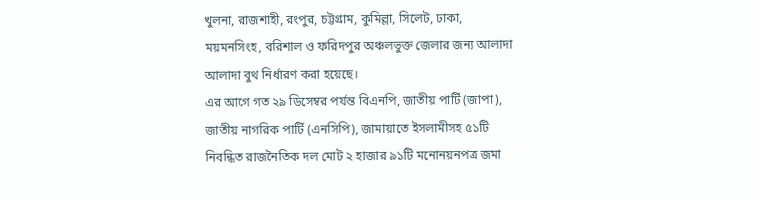খুলনা, রাজশাহী, রংপুর, চট্টগ্রাম, কুমিল্লা, সিলেট, ঢাকা, ময়মনসিংহ, বরিশাল ও ফরিদপুর অঞ্চলভুক্ত জেলার জন্য আলাদা আলাদা বুথ নির্ধারণ করা হয়েছে।
এর আগে গত ২৯ ডিসেম্বর পর্যন্ত বিএনপি, জাতীয় পার্টি (জাপা), জাতীয় নাগরিক পার্টি (এনসিপি), জামায়াতে ইসলামীসহ ৫১টি নিবন্ধিত রাজনৈতিক দল মোট ২ হাজার ৯১টি মনোনয়নপত্র জমা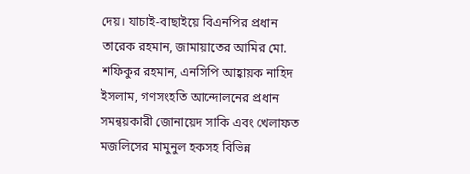দেয়। যাচাই-বাছাইয়ে বিএনপির প্রধান তারেক রহমান, জামায়াতের আমির মো. শফিকুর রহমান, এনসিপি আহ্বায়ক নাহিদ ইসলাম, গণসংহতি আন্দোলনের প্রধান সমন্বয়কারী জোনায়েদ সাকি এবং খেলাফত মজলিসের মামুনুল হকসহ বিভিন্ন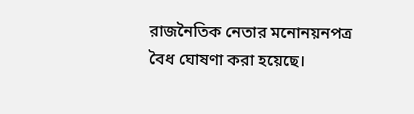রাজনৈতিক নেতার মনোনয়নপত্র বৈধ ঘোষণা করা হয়েছে।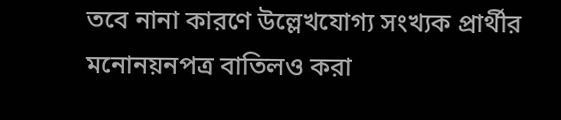তবে নানা কারণে উল্লেখযোগ্য সংখ্যক প্রার্থীর মনোনয়নপত্র বাতিলও করা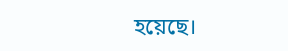হয়েছে।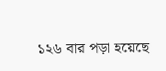১২৬ বার পড়া হয়েছে